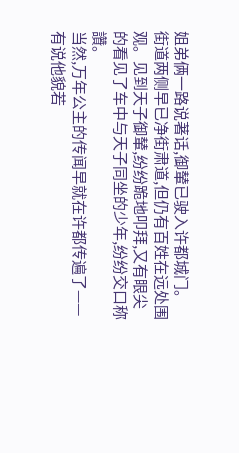姐弟俩一路说著话,御輦已驶入许都城门。
街道两侧早已净街肃道,但仍有百姓在远处围观。见到天子御輦,纷纷跪地叩拜,又有眼尖的看见了车中与天子同坐的少年,纷纷交口称讚。
当然,万年公主的传闻早就在许都传遍了——有说他貌若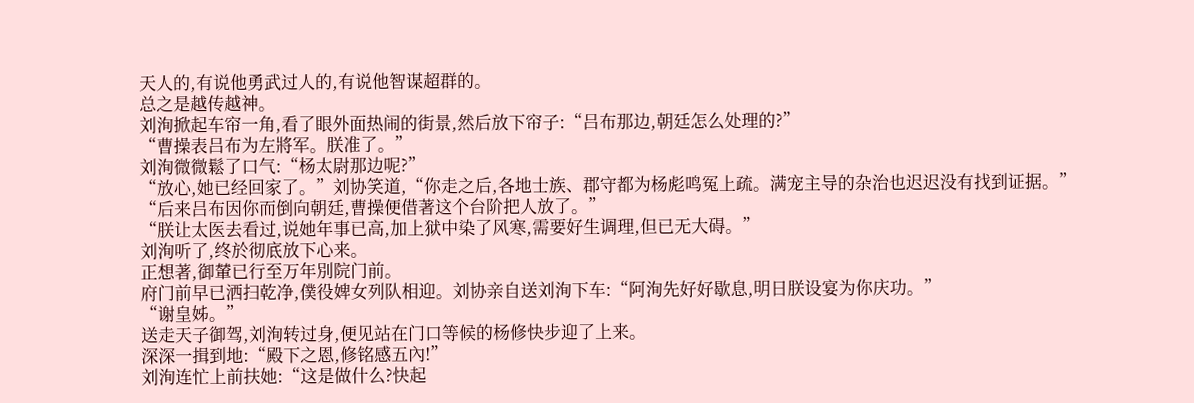天人的,有说他勇武过人的,有说他智谋超群的。
总之是越传越神。
刘洵掀起车帘一角,看了眼外面热闹的街景,然后放下帘子:“吕布那边,朝廷怎么处理的?”
“曹操表吕布为左將军。朕准了。”
刘洵微微鬆了口气:“杨太尉那边呢?”
“放心,她已经回家了。”刘协笑道,“你走之后,各地士族、郡守都为杨彪鸣冤上疏。满宠主导的杂治也迟迟没有找到证据。”
“后来吕布因你而倒向朝廷,曹操便借著这个台阶把人放了。”
“朕让太医去看过,说她年事已高,加上狱中染了风寒,需要好生调理,但已无大碍。”
刘洵听了,终於彻底放下心来。
正想著,御輦已行至万年別院门前。
府门前早已洒扫乾净,僕役婢女列队相迎。刘协亲自送刘洵下车:“阿洵先好好歇息,明日朕设宴为你庆功。”
“谢皇姊。”
送走天子御驾,刘洵转过身,便见站在门口等候的杨修快步迎了上来。
深深一揖到地:“殿下之恩,修铭感五內!”
刘洵连忙上前扶她:“这是做什么?快起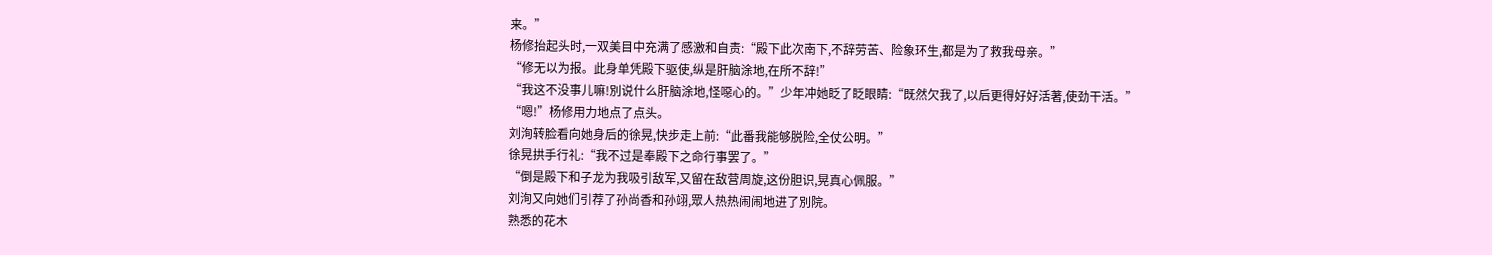来。”
杨修抬起头时,一双美目中充满了感激和自责:“殿下此次南下,不辞劳苦、险象环生,都是为了救我母亲。”
“修无以为报。此身单凭殿下驱使,纵是肝脑涂地,在所不辞!”
“我这不没事儿嘛!別说什么肝脑涂地,怪噁心的。”少年冲她眨了眨眼睛:“既然欠我了,以后更得好好活著,使劲干活。”
“嗯!”杨修用力地点了点头。
刘洵转脸看向她身后的徐晃,快步走上前:“此番我能够脱险,全仗公明。”
徐晃拱手行礼:“我不过是奉殿下之命行事罢了。”
“倒是殿下和子龙为我吸引敌军,又留在敌营周旋,这份胆识,晃真心佩服。”
刘洵又向她们引荐了孙尚香和孙翊,眾人热热闹闹地进了別院。
熟悉的花木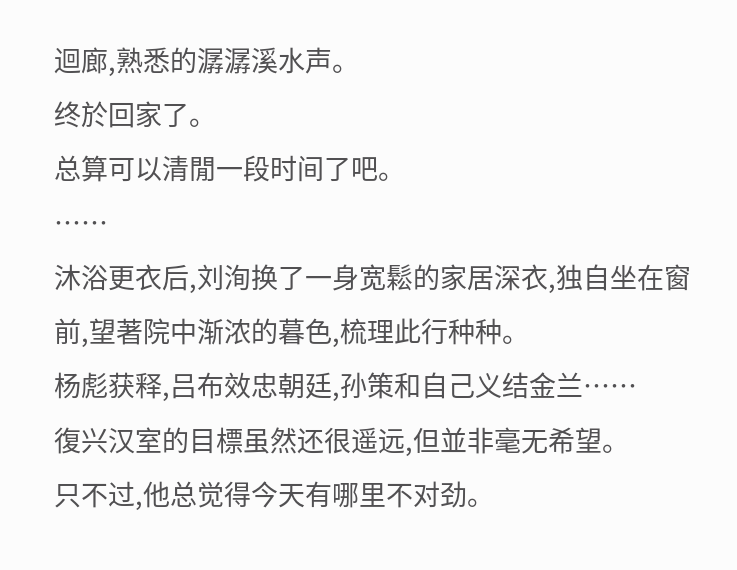迴廊,熟悉的潺潺溪水声。
终於回家了。
总算可以清閒一段时间了吧。
……
沐浴更衣后,刘洵换了一身宽鬆的家居深衣,独自坐在窗前,望著院中渐浓的暮色,梳理此行种种。
杨彪获释,吕布效忠朝廷,孙策和自己义结金兰……
復兴汉室的目標虽然还很遥远,但並非毫无希望。
只不过,他总觉得今天有哪里不对劲。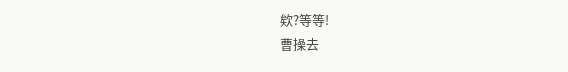欸?等等!
曹操去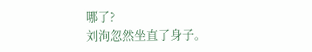哪了?
刘洵忽然坐直了身子。